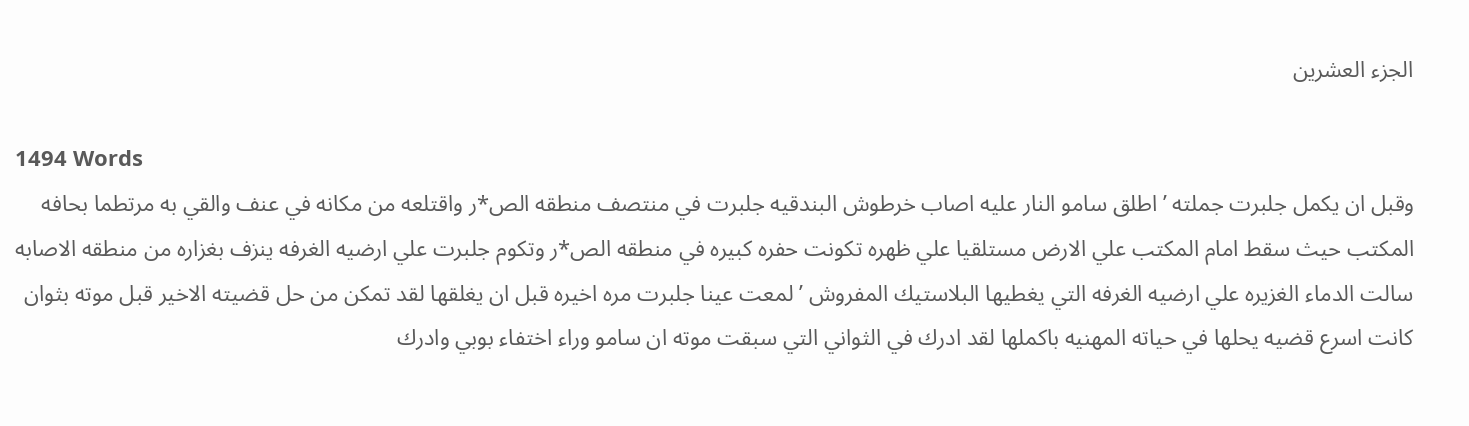الجزء العشرين

1494 Words
وقبل ان يكمل جلبرت جملته ’ اطلق سامو النار عليه اصاب خرطوش البندقيه جلبرت في منتصف منطقه الص*ر واقتلعه من مكانه في عنف والقي به مرتطما بحافه المكتب حيث سقط امام المكتب علي الارض مستلقيا علي ظهره تكونت حفره كبيره في منطقه الص*ر وتكوم جلبرت علي ارضيه الغرفه ينزف بغزاره من منطقه الاصابه سالت الدماء الغزيره علي ارضيه الغرفه التي يغطيها البلاستيك المفروش ’ لمعت عينا جلبرت مره اخيره قبل ان يغلقها لقد تمكن من حل قضيته الاخير قبل موته بثوان كانت اسرع قضيه يحلها في حياته المهنيه باكملها لقد ادرك في الثواني التي سبقت موته ان سامو وراء اختفاء بوبي وادرك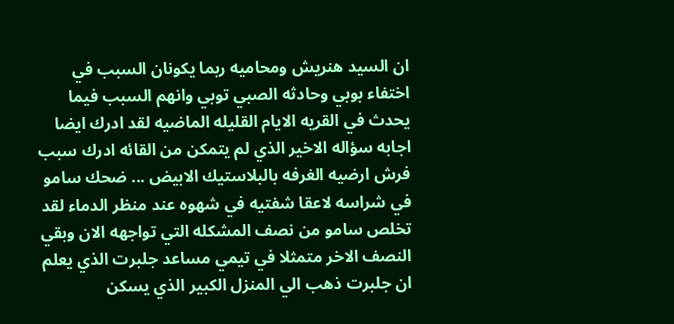ان السيد هنريش ومحاميه ربما يكونان السبب في اختفاء بوبي وحادثه الصبي توبي وانهم السبب فيما يحدث في القريه الايام القليله الماضيه لقد ادرك ايضا اجابه سؤاله الاخير الذي لم يتمكن من القائه ادرك سبب فرش ارضيه الغرفه بالبلاستيك الابيض ... ضحك سامو في شراسه لاعقا شفتيه في شهوه عند منظر الدماء لقد تخلص سامو من نصف المشكله التي تواجهه الان وبقي النصف الاخر متمثلا في تيمي مساعد جلبرت الذي يعلم ان جلبرت ذهب الي المنزل الكبير الذي يسكن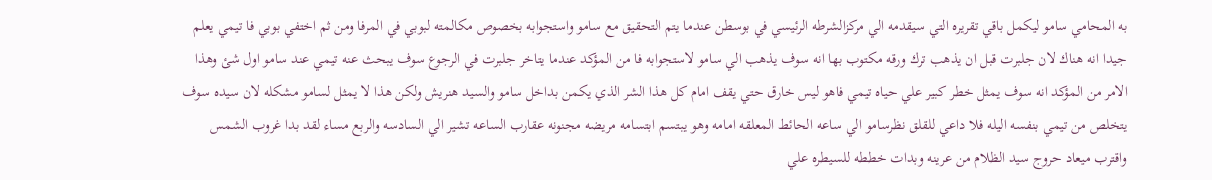به المحامي سامو ليكمل باقي تقريره التي سيقدمه الي مركزالشرطه الرئيسي في بوسطن عندما يتم التحقيق مع سامو واستجوابه بخصوص مكالمته لبوبي في المرفا ومن ثم اختفي بوبي فا تيمي يعلم جيدا انه هناك لان جلبرت قبل ان يذهب ترك ورقه مكتوب بها انه سوف يذهب الي سامو لاستجوابه فا من المؤكد عندما يتاخر جلبرت في الرجوع سوف يبحث عنه تيمي عند سامو اول شئ وهذا الامر من المؤكد انه سوف يمثل خطر كبير علي حياه تيمي فاهو ليس خارق حتي يقف امام كل هذا الشر الذي يكمن بداخل سامو والسيد هنريش ولكن هذا لا يمثل لسامو مشكله لان سيده سوف يتخلص من تيمي بنفسه اليله فلا داعي للقلق نظرسامو الي ساعه الحائط المعلقه امامه وهو يبتسم ابتسامه مريضه مجنونه عقارب الساعه تشير الي السادسه والربع مساء لقد بدا غروب الشمس واقترب ميعاد حروج سيد الظلام من عرينه وبدات خططه للسيطره علي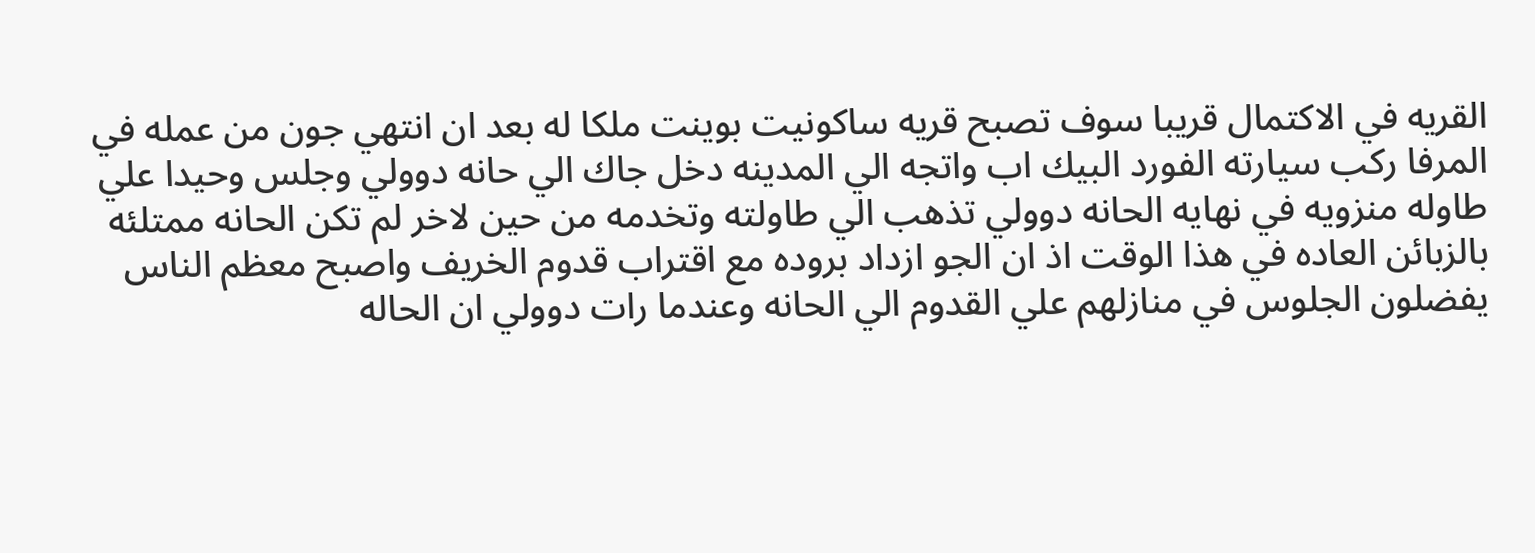القريه في الاكتمال قريبا سوف تصبح قريه ساكونيت بوينت ملكا له بعد ان انتهي جون من عمله في المرفا ركب سيارته الفورد البيك اب واتجه الي المدينه دخل جاك الي حانه دوولي وجلس وحيدا علي طاوله منزويه في نهايه الحانه دوولي تذهب الي طاولته وتخدمه من حين لاخر لم تكن الحانه ممتلئه بالزبائن العاده في هذا الوقت اذ ان الجو ازداد بروده مع اقتراب قدوم الخريف واصبح معظم الناس يفضلون الجلوس في منازلهم علي القدوم الي الحانه وعندما رات دوولي ان الحاله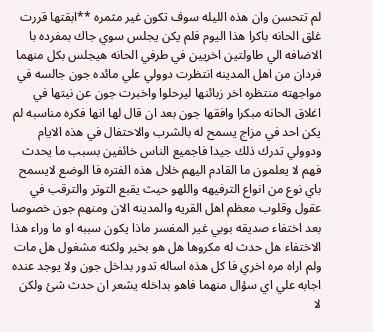لم تتحسن وان هذه الليله سوف تكون غير مثمره **ابقتها قررت غلق الحانه باكرا هذا اليوم فلم يكن يجلس سوي جاك بمفرده با الاضافه الي طاولتين اخريين في طرفي الحانه هيجلس بكل منهما فردان من اهل المدينه انتظرت دوولي علي مائده جون جالسه في مواجهته منتظره اخر زبائنها ليرحلوا واخبرت جون عن نيتها في اغلاق الحانه مبكرا وافقها جون بعد ان قال لها انها فكره مناسبه لم يكن احد في مزاج يسمح له بالشرب والاحتفال في هذه الايام ودوولي تدرك ذلك جيدا فاجميع الناس خائفين بسبب ما يحدث فهم لا يعلمون ما القادم اليهم خلال هذه الفتره فا الوضع لايسمح باي نوع من انواع الترفيهه واللهو حيث يقبع التوتر والترقب في عقول وقلوب معظم اهل القريه والمدينه الان ومنهم جون خصوصا بعد اختفاء صديقه بوبي غير المفسر ماذا يكون سببه او ما وراء هذا الاختفاء هل حدث له مكروها هل هو بخير ولكنه مشغول هل مات ولم اراه مره اخري فا كل هذه اساله تدور بداخل جون ولا يوجد عنده اجابه علي اي سؤال منهما فاهو بداخله يشعر ان حدث شئ ولكن لا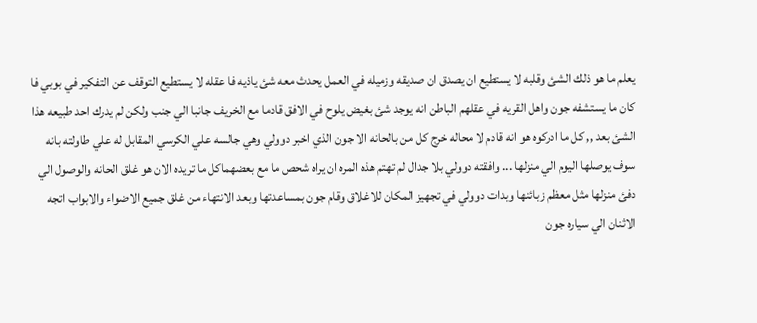يعلم ما هو ذلك الشئ وقلبه لا يستطيع ان يصدق ان صديقه وزميله في العمل يحدث معه شئ ياذيه فا عقله لا يستطيع التوقف عن التفكير في بوبي فا كان ما يستشفه جون واهل القريه في عقلهم الباطن انه يوجد شئ بغيض يلوح في الافق قادما مع الخريف جانبا الي جنب ولكن لم يدرك احد طبيعه هذا الشئ بعد ,, كل ما ادركوه هو انه قادم لا محاله خرج كل من بالحانه الا جون الذي اخبر دوولي وهي جالسه علي الكرسي المقابل له علي طاولته بانه سوف يوصلها اليوم الي منزلها ... وافقته دوولي بلا جدال لم تهتم هذه المره ان يراه شحص ما مع بعضهماكل ما تريده الان هو غلق الحانه والوصول الي دفئ منزلها مثل معظم زبائنها وبدات دوولي في تجهيز المكان للاغلاق وقام جون بمساعدتها وبعد الانتهاء من غلق جميع الاضواء والابواب اتجه الاثنان الي سياره جون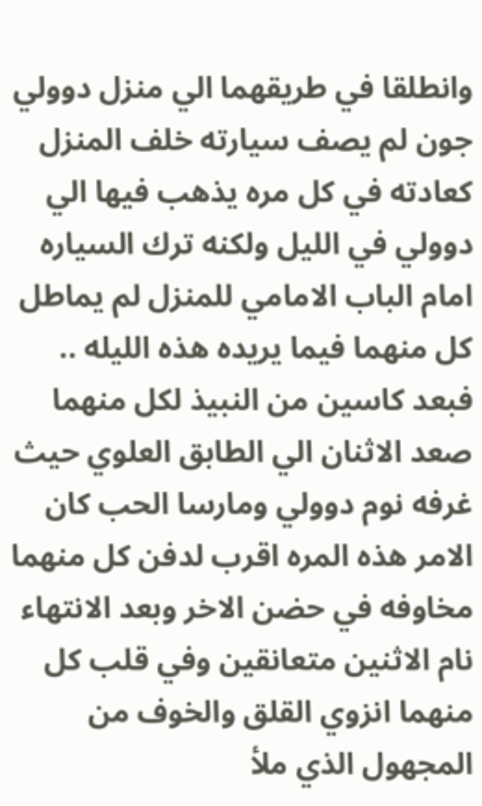وانطلقا في طريقهما الي منزل دوولي جون لم يصف سيارته خلف المنزل كعادته في كل مره يذهب فيها الي دوولي في الليل ولكنه ترك السياره امام الباب الامامي للمنزل لم يماطل كل منهما فيما يريده هذه الليله .. فبعد كاسين من النبيذ لكل منهما صعد الاثنان الي الطابق العلوي حيث غرفه نوم دوولي ومارسا الحب كان الامر هذه المره اقرب لدفن كل منهما مخاوفه في حضن الاخر وبعد الانتهاء نام الاثنين متعانقين وفي قلب كل منهما انزوي القلق والخوف من المجهول الذي ملأ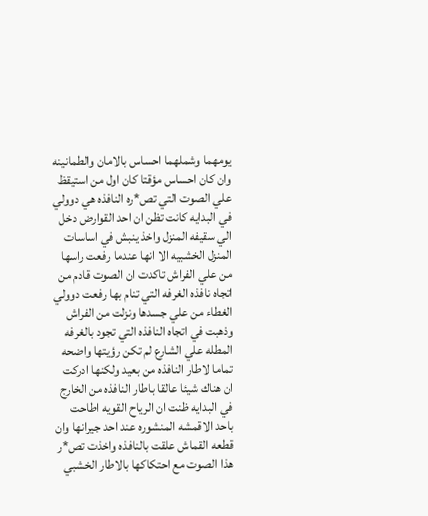يومهما وشملهما احساس بالامان والطمانينه وان كان احساس مؤقتا كان اول من استيقظ علي الصوت التي تص*ره النافذه هي دوولي في البدايه كانت تظن ان احد القوارض دخل الي سقيفه المنزل واخذ ينبش في اساسات المنزل الخشبيه الا انها عندما رفعت راسها من علي الفراش تاكدت ان الصوت قادم من اتجاه نافذه الغرفه التي تنام بها رفعت دوولي الغطاء من علي جسدها ونزلت من الفراش وذهبت في اتجاه النافذه التي تجود بالغرفه المطله علي الشارع لم تكن رؤيتها واضحه تماما لاطار النافذه من بعيد ولكنها ادركت ان هناك شيئا عالقا باطار النافذه من الخارج في البدايه ظنت ان الرياح القويه اطاحت باحد الاقمشه المنشوره عند احد جيرانها وان قطعه القماش علقت بالنافذه واخذت تص*ر هذا الصوت مع احتكاكها بالاطار الخشبي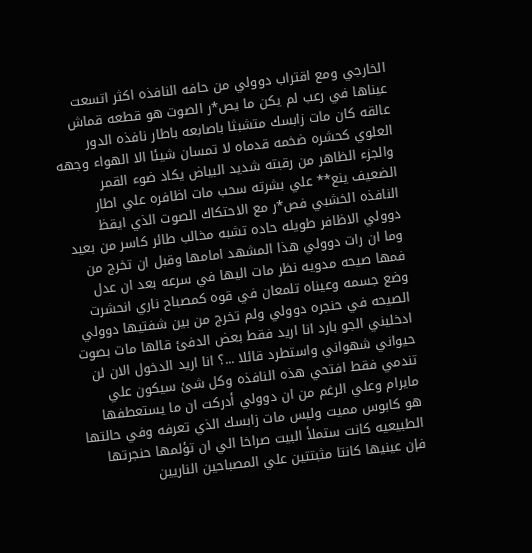الخارجي ومع اقتراب دوولي من حافه النافذه اكثر اتسعت عيناها في رعب لم يكن ما يص*ر الصوت هو قطعه قماش عالقه كان مات زابسك متشبثا باصابعه باطار نافذه الدور العلوي كحشره ضخمه قدماه لا تمسان شيئا الا الهواء وجهه والجزء الظاهر من رقبته شديد البياض يكاد ضوء القمر الضعيف ينع** علي بشرته سحب مات اظافره علي اطار النافذه الخشبي فص*ر مع الاحتكاك الصوت الذي ايقظ دوولي الاظافر طويله حاده تشبه مخالب طائر كاسر من بعيد وما ان رات دوولي هذا المشهد امامها وقبل ان تخرج من فمها صيحه مدويه نظر مات اليها في سرعه بعد ان عدل وضع جسمه وعيناه تلمعان في قوه كمصباح ناري انحشرت الصيحه في حنجره دوولي ولم تخرج من بين شفتيها دوولي ادخليني الجو بارد انا اريد فقط بعض الدفئ قالها مات بصوت حيواني شهواني واستطرد قائلا ...؟ انا اريد الدخول الان لن تندمي فقط افتحي هذه النافذه وكل شئ سيكون علي مايرام وعلي الرغم من ان دوولي أدركت ان ما يستعطفها هو كابوس مميت وليس مات زابسك الذي تعرفه وفي حالتها الطبيعيه كانت ستملأ البيت صراخا الي ان تؤلمها حنجرتها فإن عينيها كانتا مثبتتين علي المصباحين الناريين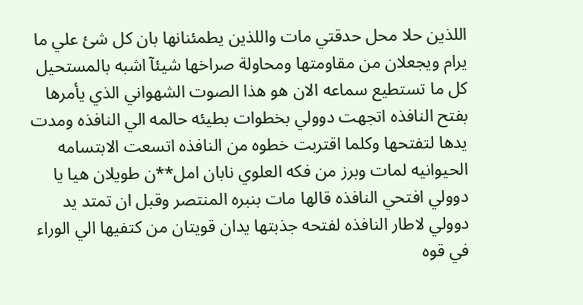اللذين حلا محل حدقتي مات واللذين يطمئنانها بان كل شئ علي ما يرام ويجعلان من مقاومتها ومحاولة صراخها شيئآ اشبه بالمستحيل كل ما تستطيع سماعه الان هو هذا الصوت الشهواني الذي يأمرها بفتح النافذه اتجهت دوولي بخطوات بطيئه حالمه الي النافذه ومدت يدها لتفتحها وكلما اقتربت خطوه من النافذه اتسعت الابتسامه الحيوانيه لمات وبرز من فكه العلوي نابان امل**ن طويلان هيا يا دوولي افتحي النافذه قالها مات بنبره المنتصر وقبل ان تمتد يد دوولي لاطار النافذه لفتحه جذبتها يدان قويتان من كتفيها الي الوراء في قوه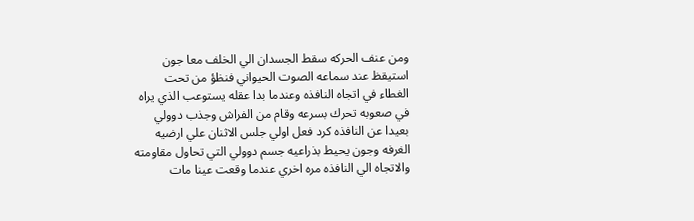ومن عنف الحركه سقط الجسدان الي الخلف معا جون استيقظ عند سماعه الصوت الحيواني فنظؤ من تحت الغطاء في اتجاه النافذه وعندما بدا عقله يستوعب الذي يراه في صعوبه تحرك بسرعه وقام من الفراش وجذب دوولي بعيدا عن النافذه كرد فعل اولي جلس الاثنان علي ارضيه الغرفه وجون يحيط بذراعيه جسم دوولي التي تحاول مقاومته والاتجاه الي النافذه مره اخري عندما وقعت عينا مات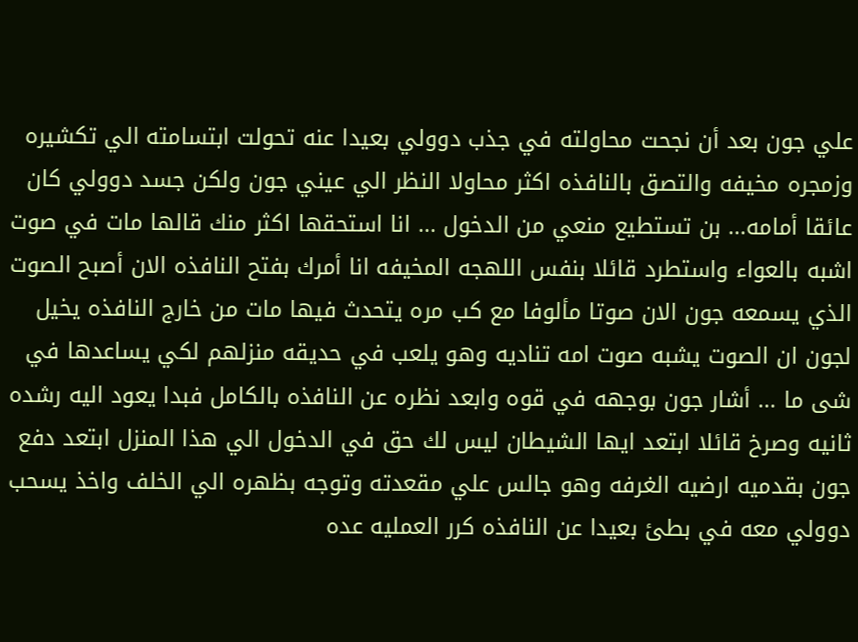علي جون بعد أن نجحت محاولته في جذب دوولي بعيدا عنه تحولت ابتسامته الي تكشيره وزمجره مخيفه والتصق بالنافذه اكثر محاولا النظر الي عيني جون ولكن جسد دوولي كان عائقا أمامه... بن تستطيع منعي من الدخول ... انا استحقها اكثر منك قالها مات في صوت اشبه بالعواء واستطرد قائلا بنفس اللهجه المخيفه انا أمرك بفتح النافذه الان أصبح الصوت الذي يسمعه جون الان صوتا مألوفا مع كب مره يتحدث فيها مات من خارج النافذه يخيل لجون ان الصوت يشبه صوت امه تناديه وهو يلعب في حديقه منزلهم لكي يساعدها في شى ما ... أشار جون بوجهه في قوه وابعد نظره عن النافذه بالكامل فبدا يعود اليه رشده ثانيه وصرخ قائلا ابتعد ايها الشيطان ليس لك حق في الدخول الي هذا المنزل ابتعد دفع جون بقدميه ارضيه الغرفه وهو جالس علي مقعدته وتوجه بظهره الي الخلف واخذ يسحب دوولي معه في بطئ بعيدا عن النافذه كرر العمليه عده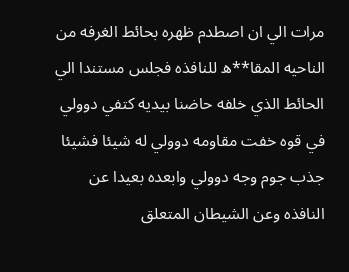مرات الي ان اصطدم ظهره بحائط الغرفه من الناحيه المقا**ه للنافذه فجلس مستندا الي الحائط الذي خلفه حاضنا بيديه كتفي دوولي في قوه خفت مقاومه دوولي له شيئا فشيئا جذب جوم وجه دوولي وابعده بعيدا عن النافذه وعن الشيطان المتعلق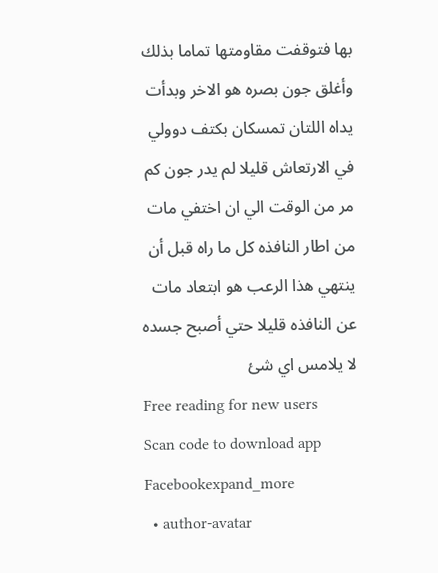بها فتوقفت مقاومتها تماما بذلك وأغلق جون بصره هو الاخر وبدأت يداه اللتان تمسكان بكتف دوولي في الارتعاش قليلا لم يدر جون كم مر من الوقت الي ان اختفي مات من اطار النافذه كل ما راه قبل أن ينتهي هذا الرعب هو ابتعاد مات عن النافذه قليلا حتي أصبح جسده لا يلامس اي شئ
Free reading for new users
Scan code to download app
Facebookexpand_more
  • author-avatar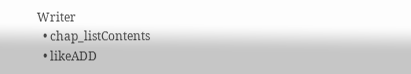Writer
  • chap_listContents
  • likeADD